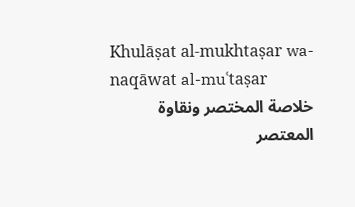Khulāṣat al-mukhtaṣar wa-naqāwat al-muʿtaṣar
خلاصة المختصر ونقاوة المعتصر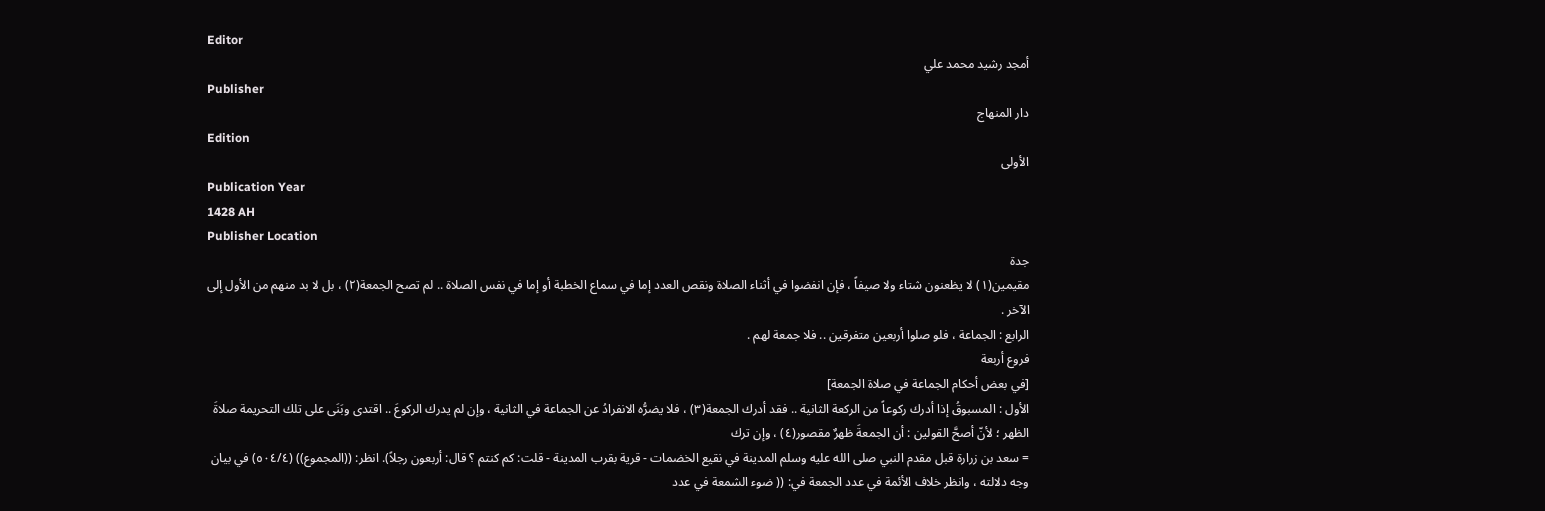Editor
أمجد رشيد محمد علي
Publisher
دار المنهاج
Edition
الأولى
Publication Year
1428 AH
Publisher Location
جدة
مقيمين(١) لا يظعنون شتاء ولا صيفاً ، فإن انفضوا في أثناء الصلاة ونقص العدد إما في سماع الخطبة أو إما في نفس الصلاة .. لم تصح الجمعة(٢) ، بل لا بد منهم من الأول إلى الآخر .
الرابع : الجماعة ، فلو صلوا أربعين متفرقين .. فلا جمعة لهم .
فروع أربعة
[في بعض أحكام الجماعة في صلاة الجمعة]
الأول : المسبوقُ إذا أدرك ركوعاً من الركعة الثانية .. فقد أدرك الجمعة(٣) ، فلا يضرُّه الانفرادُ عن الجماعة في الثانية ، وإن لم يدرك الركوعَ .. اقتدى وبَنَى على تلك التحريمة صلاةَ الظهر ؛ لأنّ أصحَّ القولين : أن الجمعةَ ظهرٌ مقصور(٤) ، وإن ترك
= سعد بن زرارة قبل مقدم النبي صلى الله عليه وسلم المدينة في نقيع الخضمات - قرية بقرب المدينة - قلت: كم كنتم ؟ قال: أربعون رجلاً). انظر: ((المجموع)) (٥٠٤/٤) في بيان وجه دلالته ، وانظر خلاف الأئمة في عدد الجمعة في: (( ضوء الشمعة في عدد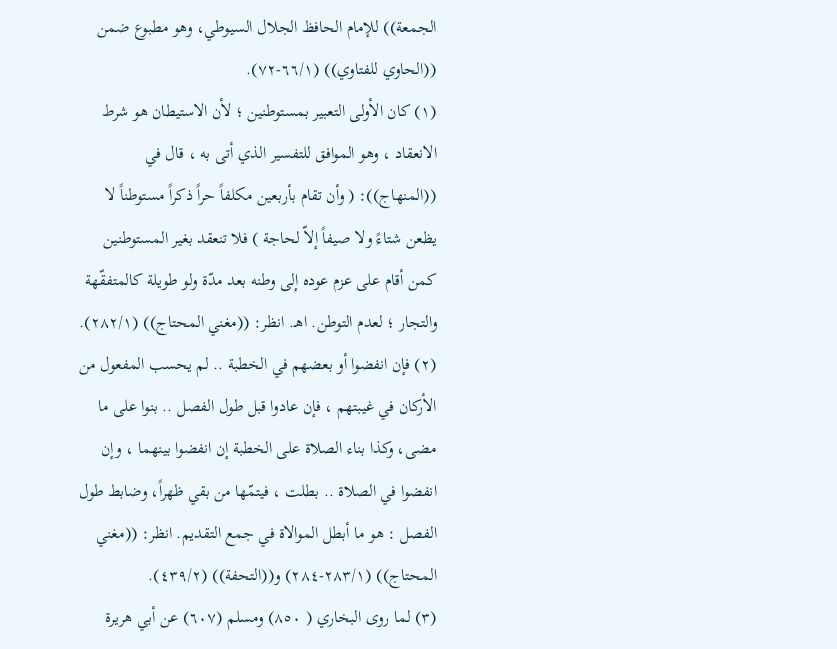الجمعة)) للإمام الحافظ الجلال السيوطي، وهو مطبوع ضمن ((الحاوي للفتاوي)) (٦٦/١-٧٢).
(١) كان الأولى التعبير بمستوطنين ؛ لأن الاستيطان هو شرط الانعقاد ، وهو الموافق للتفسير الذي أتى به ، قال في ((المنهاج)): ( وأن تقام بأربعين مكلفاً حراً ذكراً مستوطناً لا يظعن شتاءً ولا صيفاً إلاّ لحاجة ) فلا تنعقد بغير المستوطنين كمن أقام على عزم عوده إلى وطنه بعد مدّة ولو طويلة كالمتفقّهة والتجار ؛ لعدم التوطن. اهـ. انظر: ((مغني المحتاج)) (٢٨٢/١).
(٢) فإن انفضوا أو بعضهم في الخطبة .. لم يحسب المفعول من الأركان في غيبتهم ، فإن عادوا قبل طول الفصل .. بنوا على ما مضى، وكذا بناء الصلاة على الخطبة إن انفضوا بينهما ، وإن انفضوا في الصلاة .. بطلت ، فيتمّها من بقي ظهراً، وضابط طول الفصل : هو ما أبطل الموالاة في جمع التقديم. انظر: ((مغني المحتاج)) (٢٨٣/١-٢٨٤) و((التحفة)) (٤٣٩/٢).
(٣) لما روى البخاري ( ٨٥٠) ومسلم (٦٠٧) عن أبي هريرة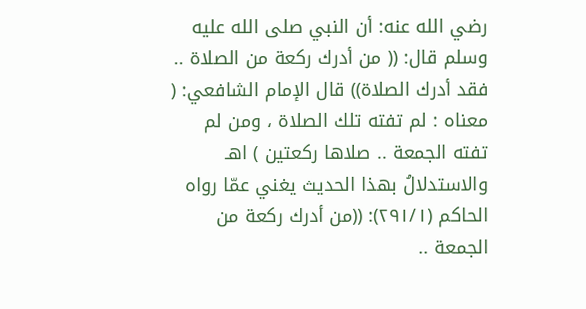رضي الله عنه: أن النبي صلى الله عليه وسلم قال: (( من أدرك ركعة من الصلاة .. فقد أدرك الصلاة)) قال الإمام الشافعي: ( معناه : لم تفته تلك الصلاة ، ومن لم تفته الجمعة .. صلاها ركعتين ) اهـ والاستدلالُ بهذا الحديث يغني عمّا رواه الحاكم (٢٩١/١): ((من أدرك ركعة من الجمعة ..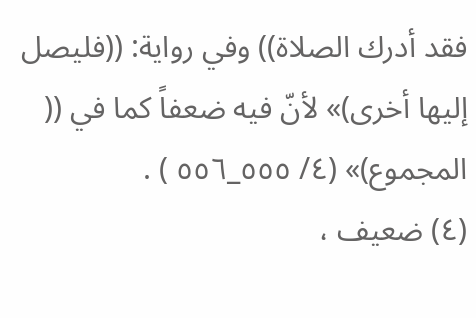فقد أدرك الصلاة)) وفي رواية: ((فليصل إليها أخرى)» لأنّ فيه ضعفاً كما في (( المجموع)» (٤/ ٥٥٥_٥٥٦ ) .
(٤) ضعيف ،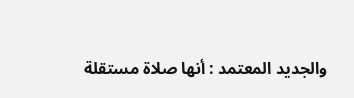والجديد المعتمد : أنها صلاة مستقلة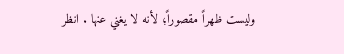وليست ظهراً مقصوراً؛ لأنه لا يغني عنها . انظر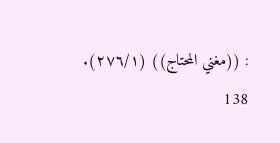: ((مغني المحتاج)) (٢٧٦/١).
138